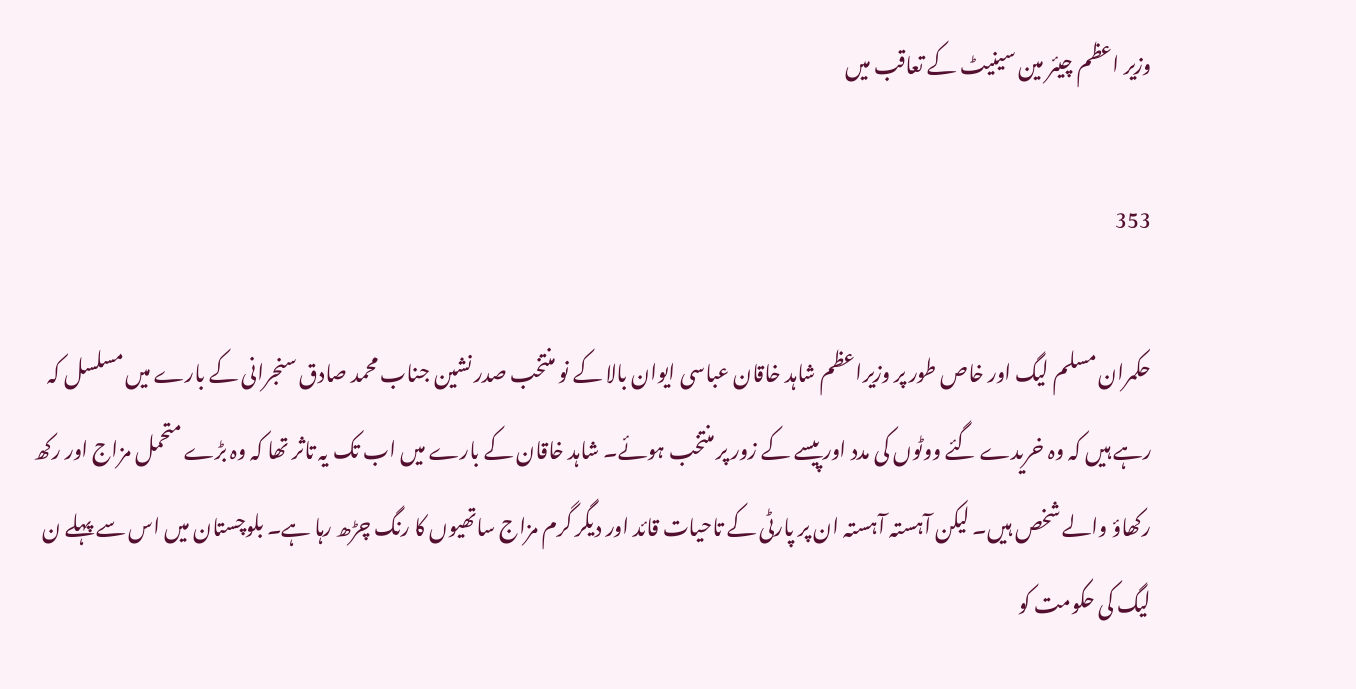وزیر اعظم چیئر مین سینیٹ کے تعاقب میں

353

حکمران مسلم لیگ اور خاص طور پر وزیراعظم شاہد خاقان عباسی ایوان بالا کے نو منتخب صدر نشین جناب محمد صادق سنجرانی کے بارے میں مسلسل کہ رہے ہیں کہ وہ خریدے گئے ووٹوں کی مدد اور پیسے کے زور پر منتخب ہوئے۔ شاہد خاقان کے بارے میں اب تک یہ تاثر تھا کہ وہ بڑے متحمل مزاج اور رکھ رکھاؤ والے شخص ہیں۔ لیکن آہستہ آہستہ ان پر پارٹی کے تاحیات قائد اور دیگر گرم مزاج ساتھیوں کا رنگ چڑھ رہا ہے۔ بلوچستان میں اس سے پہلے ن لیگ کی حکومت کو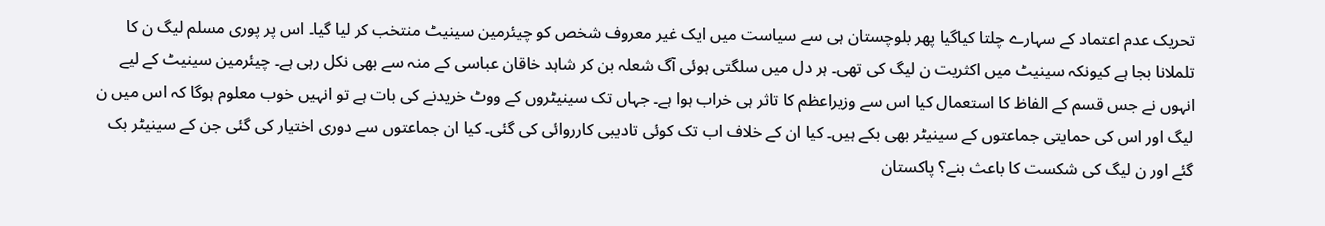تحریک عدم اعتماد کے سہارے چلتا کیاگیا پھر بلوچستان ہی سے سیاست میں ایک غیر معروف شخص کو چیئرمین سینیٹ منتخب کر لیا گیا۔ اس پر پوری مسلم لیگ ن کا تلملانا بجا ہے کیونکہ سینیٹ میں اکثریت ن لیگ کی تھی۔ ہر دل میں سلگتی ہوئی آگ شعلہ بن کر شاہد خاقان عباسی کے منہ سے بھی نکل رہی ہے۔ چیئرمین سینیٹ کے لیے انہوں نے جس قسم کے الفاظ کا استعمال کیا اس سے وزیراعظم کا تاثر ہی خراب ہوا ہے۔ جہاں تک سینیٹروں کے ووٹ خریدنے کی بات ہے تو انہیں خوب معلوم ہوگا کہ اس میں ن لیگ اور اس کی حمایتی جماعتوں کے سینیٹر بھی بکے ہیں۔ کیا ان کے خلاف اب تک کوئی تادیبی کارروائی کی گئی۔ کیا ان جماعتوں سے دوری اختیار کی گئی جن کے سینیٹر بک گئے اور ن لیگ کی شکست کا باعث بنے؟ پاکستان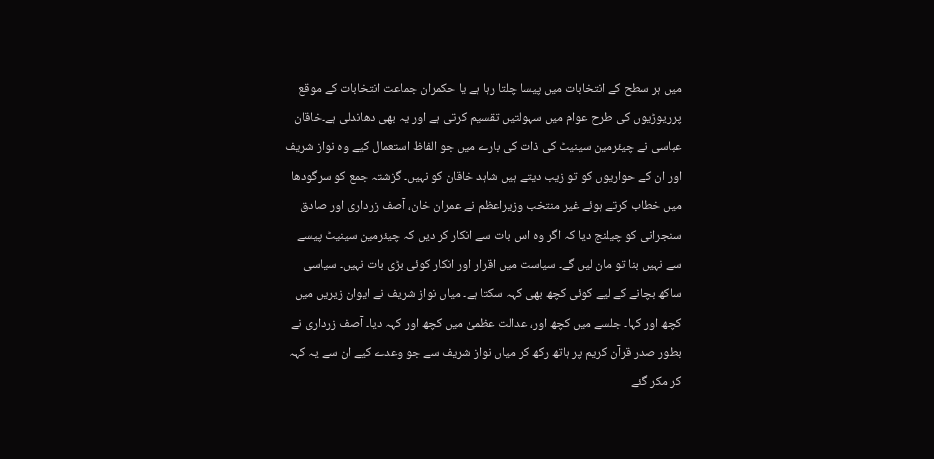میں ہر سطح کے انتخابات میں پیسا چلتا رہا ہے یا حکمران جماعت انتخابات کے موقع پرریوڑیوں کی طرح عوام میں سہولتیں تقسیم کرتی ہے اور یہ بھی دھاندلی ہے۔خاقان عباسی نے چیئرمین سینیٹ کی ذات کی بارے میں جو الفاظ استعمال کیے وہ نواز شریف اور ان کے حواریوں کو تو زیب دیتے ہیں شاہد خاقان کو نہیں۔ گزشتہ جمع کو سرگودھا میں خطاب کرتے ہوئے غیر منتخب وزیراعظم نے عمران خان، آصف زرداری اور صادق سنجرانی کو چیلنج دیا کہ اگر وہ اس بات سے انکار کر دیں کہ چیئرمین سینیٹ پیسے سے نہیں بنا تو مان لیں گے۔ سیاست میں اقرار اور انکار کوئی بڑی بات نہیں۔ سیاسی ساکھ بچانے کے لیے کوئی کچھ بھی کہہ سکتا ہے۔ میاں نواز شریف نے ایوان زیریں میں کچھ اور کہا۔ جلسے میں کچھ اور، عدالت عظمیٰ میں کچھ اور کہہ دیا۔ آصف زرداری نے بطور صدر قرآن کریم پر ہاتھ رکھ کر میاں نواز شریف سے جو وعدے کیے ان سے یہ کہہ کر مکر گئے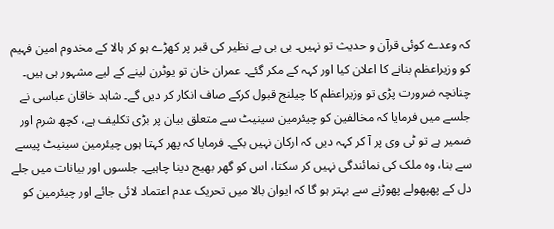کہ وعدے کوئی قرآن و حدیث تو نہیں۔ بی بی بے نظیر کی قبر پر کھڑے ہو کر ہالا کے مخدوم امین فہیم کو وزیراعظم بنانے کا اعلان کیا اور کہہ کے مکر گئے۔ عمران خان تو یوٹرن لینے کے لیے مشہور ہی ہیں۔ چنانچہ ضرورت پڑی تو وزیراعظم کا چیلنج قبول کرکے صاف انکار کر دیں گے۔ شاہد خاقان عباسی نے جلسے میں فرمایا کہ مخالفین کو چیئرمین سینیٹ سے متعلق بیان پر بڑی تکلیف ہے، کچھ شرم اور ضمیر ہے تو ٹی وی پر آ کر کہہ دیں کہ ارکان نہیں بکے۔ فرمایا کہ پھر کہتا ہوں چیئرمین سینیٹ پیسے سے بنا، وہ ملک کی نمائندگی نہیں کر سکتا، اس کو گھر بھیج دینا چاہیے۔ جلسوں اور بیانات میں جلے دل کے پھپھولے پھوڑنے سے بہتر ہو گا کہ ایوان بالا میں تحریک عدم اعتماد لائی جائے اور چیئرمین کو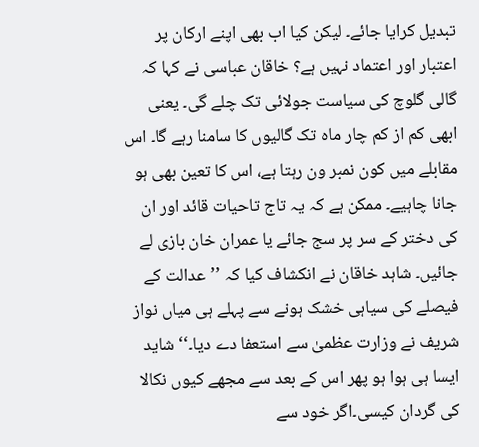تبدیل کرایا جائے۔ لیکن کیا اب بھی اپنے ارکان پر اعتبار اور اعتماد نہیں ہے؟ خاقان عباسی نے کہا کہ گالی گلوچ کی سیاست جولائی تک چلے گی۔ یعنی ابھی کم از کم چار ماہ تک گالیوں کا سامنا رہے گا۔ اس مقابلے میں کون نمبر ون رہتا ہے، اس کا تعین بھی ہو جانا چاہیے۔ ممکن ہے کہ یہ تاج تاحیات قائد اور ان کی دختر کے سر پر سج جائے یا عمران خان بازی لے جائیں۔ شاہد خاقان نے انکشاف کیا کہ ’’عدالت کے فیصلے کی سیاہی خشک ہونے سے پہلے ہی میاں نواز شریف نے وزارت عظمیٰ سے استعفا دے دیا۔‘‘ شاید ایسا ہی ہوا ہو پھر اس کے بعد سے مجھے کیوں نکالا کی گردان کیسی۔اگر خود سے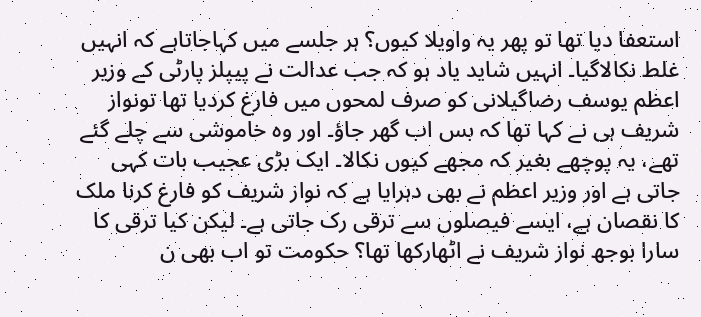استعفا دیا تھا تو پھر یہ واویلا کیوں؟ ہر جلسے میں کہاجاتاہے کہ انہیں غلط نکالاگیا۔ انہیں شاید یاد ہو کہ جب عدالت نے پیپلز پارٹی کے وزیر اعظم یوسف رضاگیلانی کو صرف لمحوں میں فارغ کردیا تھا تونواز شریف ہی نے کہا تھا کہ بس اب گھر جاؤ۔ اور وہ خاموشی سے چلے گئے تھے، یہ پوچھے بغیر کہ مجھے کیوں نکالا۔ ایک بڑی عجیب بات کہی جاتی ہے اور وزیر اعظم نے بھی دہرایا ہے کہ نواز شریف کو فارغ کرنا ملک کا نقصان ہے، ایسے فیصلوں سے ترقی رک جاتی ہے۔ لیکن کیا ترقی کا سارا بوجھ نواز شریف نے اٹھارکھا تھا؟ حکومت تو اب بھی ن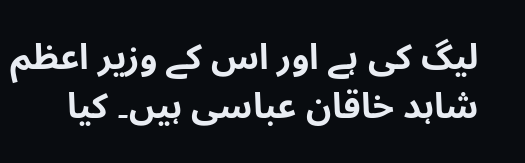لیگ کی ہے اور اس کے وزیر اعظم شاہد خاقان عباسی ہیں۔ کیا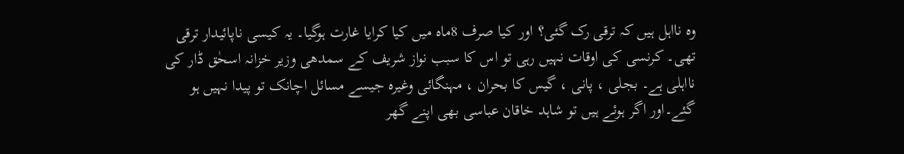وہ نااہل ہیں کہ ترقی رک گئی؟ اور کیا صرف 8ماہ میں کیا کرایا غارت ہوگیا۔ یہ کیسی ناپائیدار ترقی تھی۔ کرنسی کی اوقات نہیں رہی تو اس کا سبب نواز شریف کے سمدھی وزیر خزانہ اسحٰق ڈار کی نااہلی ہے۔ بجلی ، پانی ، گیس کا بحران ، مہنگائی وغیرہ جیسے مسائل اچانک تو پیدا نہیں ہو گئے۔اور اگر ہوئے ہیں تو شاہد خاقان عباسی بھی اپنے گھر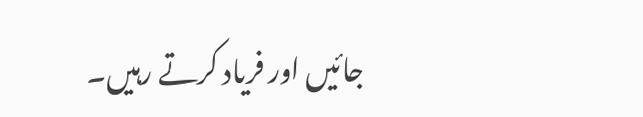جائیں اور فریاد کرتے رہیں۔